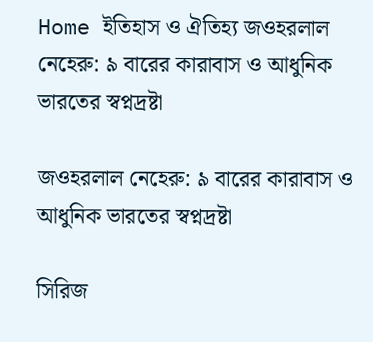Home ইতিহাস ও ঐতিহ্য জওহরলাল নেহেরু: ৯ বারের কারাবাস ও আধুনিক ভারতের স্বপ্নদ্রষ্টা

জওহরলাল নেহেরু: ৯ বারের কারাবাস ও আধুনিক ভারতের স্বপ্নদ্রষ্টা

সিরিজ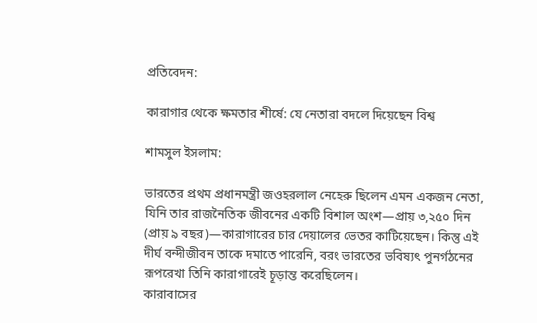প্রতিবেদন:

কারাগার থেকে ক্ষমতার শীর্ষে: যে নেতারা বদলে দিয়েছেন বিশ্ব

শামসুল ইসলাম:

ভারতের প্রথম প্রধানমন্ত্রী জওহরলাল নেহেরু ছিলেন এমন একজন নেতা, যিনি তার রাজনৈতিক জীবনের একটি বিশাল অংশ—প্রায় ৩,২৫০ দিন (প্রায় ৯ বছর)—কারাগারের চার দেয়ালের ভেতর কাটিয়েছেন। কিন্তু এই দীর্ঘ বন্দীজীবন তাকে দমাতে পারেনি, বরং ভারতের ভবিষ্যৎ পুনর্গঠনের রূপরেখা তিনি কারাগারেই চূড়ান্ত করেছিলেন।
কারাবাসের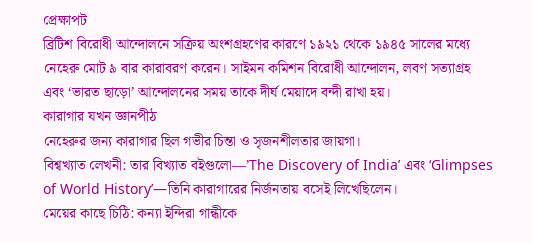প্রেক্ষাপট
ব্রিটিশ বিরোধী আন্দোলনে সক্রিয় অংশগ্রহণের কারণে ১৯২১ থেকে ১৯৪৫ সালের মধ্যে নেহেরু মোট ৯ বার কারাবরণ করেন। সাইমন কমিশন বিরোধী আন্দোলন, লবণ সত্যাগ্রহ এবং ‘ভারত ছাড়ো’ আন্দোলনের সময় তাকে দীর্ঘ মেয়াদে বন্দী রাখা হয়।
কারাগার যখন জ্ঞানপীঠ
নেহেরুর জন্য কারাগার ছিল গভীর চিন্তা ও সৃজনশীলতার জায়গা।
বিশ্বখ্যাত লেখনী: তার বিখ্যাত বইগুলো—’The Discovery of India’ এবং ‘Glimpses of World History’—তিনি কারাগারের নির্জনতায় বসেই লিখেছিলেন।
মেয়ের কাছে চিঠি: কন্যা ইন্দিরা গান্ধীকে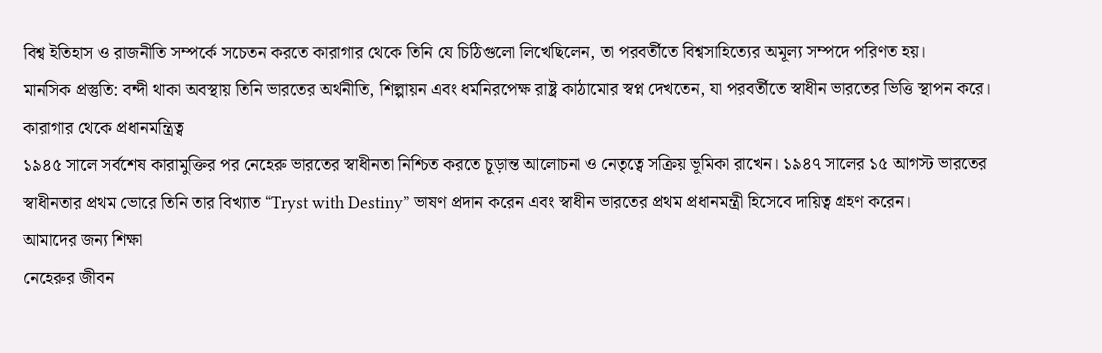বিশ্ব ইতিহাস ও রাজনীতি সম্পর্কে সচেতন করতে কারাগার থেকে তিনি যে চিঠিগুলো লিখেছিলেন, তা পরবর্তীতে বিশ্বসাহিত্যের অমূল্য সম্পদে পরিণত হয়।
মানসিক প্রস্তুতি: বন্দী থাকা অবস্থায় তিনি ভারতের অর্থনীতি, শিল্পায়ন এবং ধর্মনিরপেক্ষ রাষ্ট্র কাঠামোর স্বপ্ন দেখতেন, যা পরবর্তীতে স্বাধীন ভারতের ভিত্তি স্থাপন করে।
কারাগার থেকে প্রধানমন্ত্রিত্ব
১৯৪৫ সালে সর্বশেষ কারামুক্তির পর নেহেরু ভারতের স্বাধীনতা নিশ্চিত করতে চূড়ান্ত আলোচনা ও নেতৃত্বে সক্রিয় ভূমিকা রাখেন। ১৯৪৭ সালের ১৫ আগস্ট ভারতের স্বাধীনতার প্রথম ভোরে তিনি তার বিখ্যাত “Tryst with Destiny” ভাষণ প্রদান করেন এবং স্বাধীন ভারতের প্রথম প্রধানমন্ত্রী হিসেবে দায়িত্ব গ্রহণ করেন।
আমাদের জন্য শিক্ষা
নেহেরুর জীবন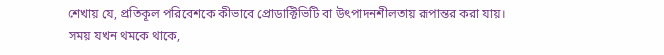শেখায় যে, প্রতিকূল পরিবেশকে কীভাবে প্রোডাক্টিভিটি বা উৎপাদনশীলতায় রূপান্তর করা যায়। সময় যখন থমকে থাকে,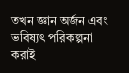তখন জ্ঞান অর্জন এবং ভবিষ্যৎ পরিকল্পনা করাই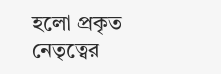হলো প্রকৃত নেতৃত্বের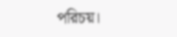পরিচয়।